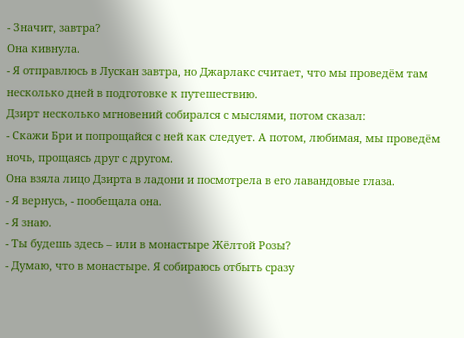- Значит, завтра?
Она кивнула.
- Я отправлюсь в Лускан завтра, но Джарлакс считает, что мы проведём там несколько дней в подготовке к путешествию.
Дзирт несколько мгновений собирался с мыслями, потом сказал:
- Скажи Бри и попрощайся с ней как следует. А потом, любимая, мы проведём ночь, прощаясь друг с другом.
Она взяла лицо Дзирта в ладони и посмотрела в его лавандовые глаза.
- Я вернусь, - пообещала она.
- Я знаю.
- Ты будешь здесь – или в монастыре Жёлтой Розы?
- Думаю, что в монастыре. Я собираюсь отбыть сразу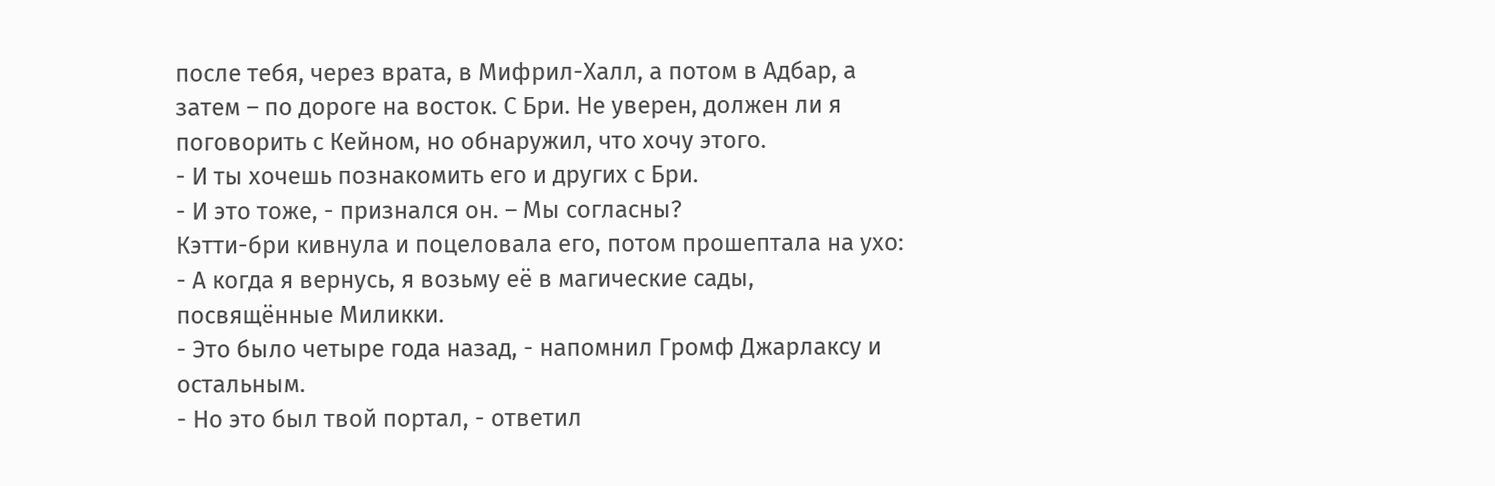после тебя, через врата, в Мифрил-Халл, а потом в Адбар, а затем – по дороге на восток. С Бри. Не уверен, должен ли я поговорить с Кейном, но обнаружил, что хочу этого.
- И ты хочешь познакомить его и других с Бри.
- И это тоже, - признался он. – Мы согласны?
Кэтти-бри кивнула и поцеловала его, потом прошептала на ухо:
- А когда я вернусь, я возьму её в магические сады, посвящённые Миликки.
- Это было четыре года назад, - напомнил Громф Джарлаксу и остальным.
- Но это был твой портал, - ответил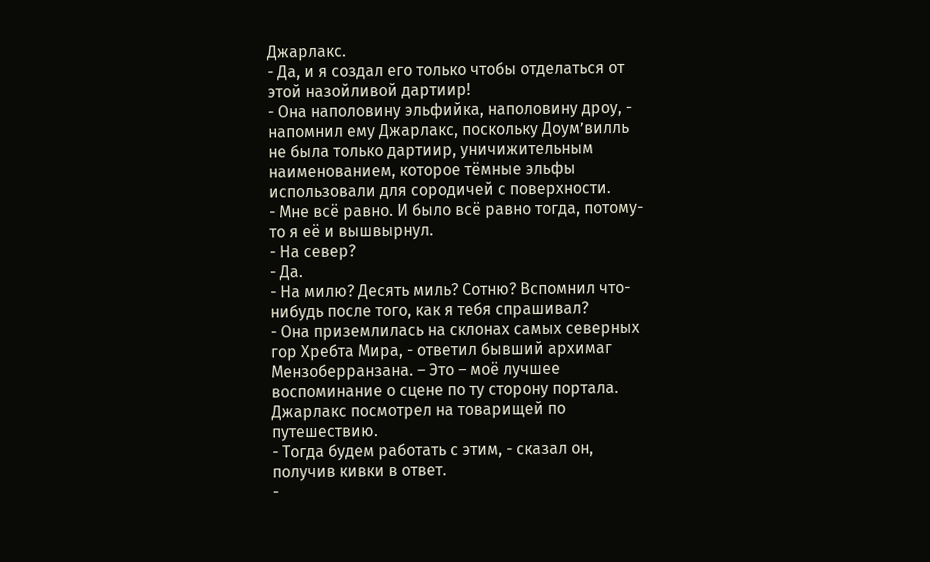Джарлакс.
- Да, и я создал его только чтобы отделаться от этой назойливой дартиир!
- Она наполовину эльфийка, наполовину дроу, - напомнил ему Джарлакс, поскольку Доум’вилль не была только дартиир, уничижительным наименованием, которое тёмные эльфы использовали для сородичей с поверхности.
- Мне всё равно. И было всё равно тогда, потому-то я её и вышвырнул.
- На север?
- Да.
- На милю? Десять миль? Сотню? Вспомнил что-нибудь после того, как я тебя спрашивал?
- Она приземлилась на склонах самых северных гор Хребта Мира, - ответил бывший архимаг Мензоберранзана. – Это – моё лучшее воспоминание о сцене по ту сторону портала.
Джарлакс посмотрел на товарищей по путешествию.
- Тогда будем работать с этим, - сказал он, получив кивки в ответ.
-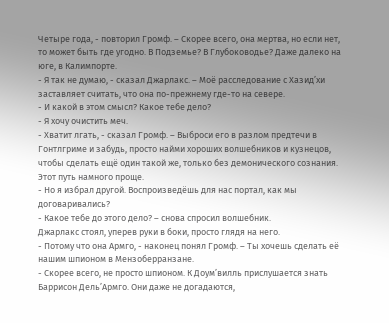Четыре года, - повторил Громф. – Скорее всего, она мертва, но если нет, то может быть где угодно. В Подземье? В Глубоководье? Даже далеко на юге, в Калимпорте.
- Я так не думаю, - сказал Джарлакс. – Моё расследование с Хазид’хи заставляет считать, что она по-прежнему где-то на севере.
- И какой в этом смысл? Какое тебе дело?
- Я хочу очистить меч.
- Хватит лгать, - сказал Громф. – Выброси его в разлом предтечи в Гонтлгриме и забудь, просто найми хороших волшебников и кузнецов, чтобы сделать ещё один такой же, только без демонического сознания. Этот путь намного проще.
- Но я избрал другой. Воспроизведёшь для нас портал, как мы договаривались?
- Какое тебе до этого дело? – снова спросил волшебник.
Джарлакс стоял, уперев руки в боки, просто глядя на него.
- Потому что она Армго, - наконец понял Громф. – Ты хочешь сделать её нашим шпионом в Мензоберранзане.
- Скорее всего, не просто шпионом. К Доум’вилль прислушается знать Баррисон Дель’Армго. Они даже не догадаются,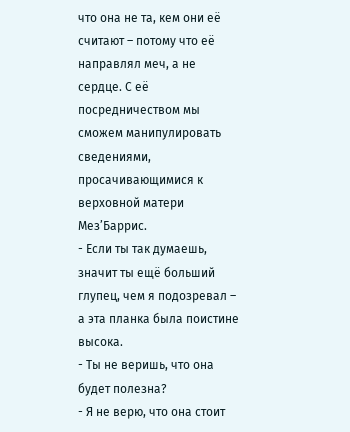что она не та, кем они её считают – потому что её направлял меч, а не сердце. С её посредничеством мы сможем манипулировать сведениями, просачивающимися к верховной матери Мез’Баррис.
- Если ты так думаешь, значит ты ещё больший глупец, чем я подозревал – а эта планка была поистине высока.
- Ты не веришь, что она будет полезна?
- Я не верю, что она стоит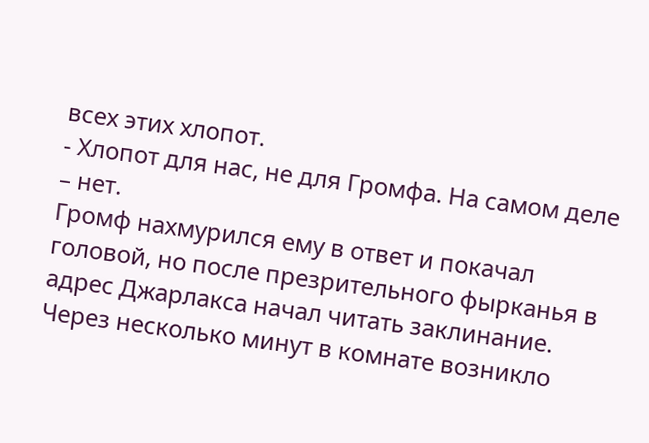всех этих хлопот.
- Хлопот для нас, не для Громфа. На самом деле – нет.
Громф нахмурился ему в ответ и покачал головой, но после презрительного фырканья в адрес Джарлакса начал читать заклинание. Через несколько минут в комнате возникло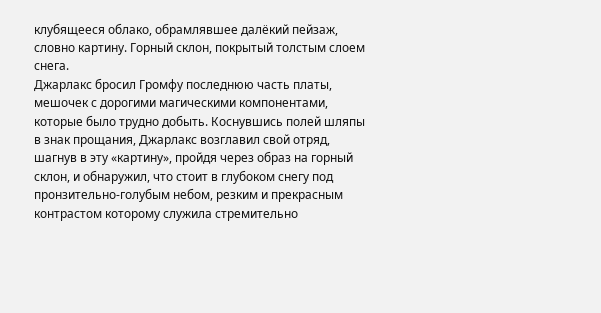клубящееся облако, обрамлявшее далёкий пейзаж, словно картину. Горный склон, покрытый толстым слоем снега.
Джарлакс бросил Громфу последнюю часть платы, мешочек с дорогими магическими компонентами, которые было трудно добыть. Коснувшись полей шляпы в знак прощания, Джарлакс возглавил свой отряд, шагнув в эту «картину», пройдя через образ на горный склон, и обнаружил, что стоит в глубоком снегу под пронзительно-голубым небом, резким и прекрасным контрастом которому служила стремительно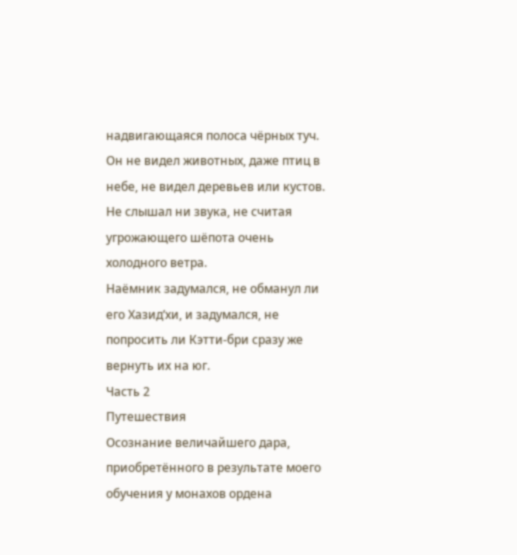надвигающаяся полоса чёрных туч.
Он не видел животных, даже птиц в небе, не видел деревьев или кустов.
Не слышал ни звука, не считая угрожающего шёпота очень холодного ветра.
Наёмник задумался, не обманул ли его Хазид’хи, и задумался, не попросить ли Кэтти-бри сразу же вернуть их на юг.
Часть 2
Путешествия
Осознание величайшего дара, приобретённого в результате моего обучения у монахов ордена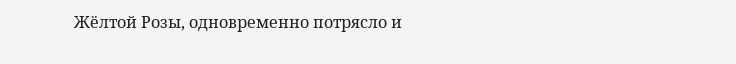Жёлтой Розы, одновременно потрясло и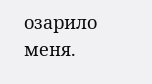озарило меня.